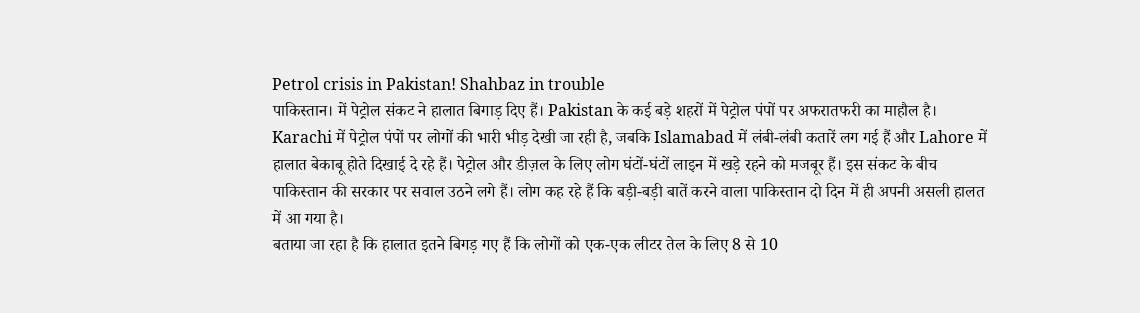Petrol crisis in Pakistan! Shahbaz in trouble
पाकिस्तान। में पेट्रोल संकट ने हालात बिगाड़ दिए हैं। Pakistan के कई बड़े शहरों में पेट्रोल पंपों पर अफरातफरी का माहौल है। Karachi में पेट्रोल पंपों पर लोगों की भारी भीड़ देखी जा रही है, जबकि Islamabad में लंबी-लंबी कतारें लग गई हैं और Lahore में हालात बेकाबू होते दिखाई दे रहे हैं। पेट्रोल और डीज़ल के लिए लोग घंटों-घंटों लाइन में खड़े रहने को मजबूर हैं। इस संकट के बीच पाकिस्तान की सरकार पर सवाल उठने लगे हैं। लोग कह रहे हैं कि बड़ी-बड़ी बातें करने वाला पाकिस्तान दो दिन में ही अपनी असली हालत में आ गया है।
बताया जा रहा है कि हालात इतने बिगड़ गए हैं कि लोगों को एक-एक लीटर तेल के लिए 8 से 10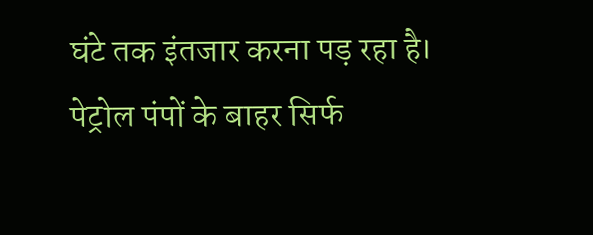घंटे तक इंतजार करना पड़ रहा है। पेट्रोल पंपों के बाहर सिर्फ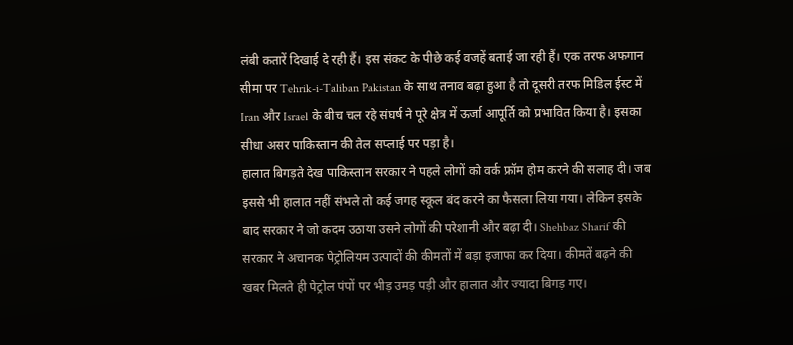लंबी कतारें दिखाई दे रही हैं। इस संकट के पीछे कई वजहें बताई जा रही हैं। एक तरफ अफगान सीमा पर Tehrik-i-Taliban Pakistan के साथ तनाव बढ़ा हुआ है तो दूसरी तरफ मिडिल ईस्ट में Iran और Israel के बीच चल रहे संघर्ष ने पूरे क्षेत्र में ऊर्जा आपूर्ति को प्रभावित किया है। इसका सीधा असर पाकिस्तान की तेल सप्लाई पर पड़ा है।
हालात बिगड़ते देख पाकिस्तान सरकार ने पहले लोगों को वर्क फ्रॉम होम करने की सलाह दी। जब इससे भी हालात नहीं संभले तो कई जगह स्कूल बंद करने का फैसला लिया गया। लेकिन इसके बाद सरकार ने जो कदम उठाया उसने लोगों की परेशानी और बढ़ा दी। Shehbaz Sharif की सरकार ने अचानक पेट्रोलियम उत्पादों की कीमतों में बड़ा इजाफा कर दिया। कीमतें बढ़ने की खबर मिलते ही पेट्रोल पंपों पर भीड़ उमड़ पड़ी और हालात और ज्यादा बिगड़ गए।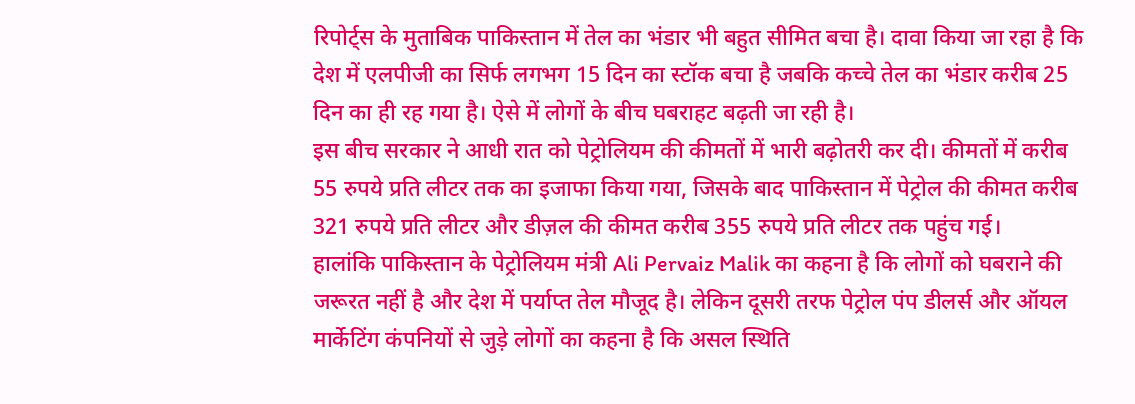रिपोर्ट्स के मुताबिक पाकिस्तान में तेल का भंडार भी बहुत सीमित बचा है। दावा किया जा रहा है कि देश में एलपीजी का सिर्फ लगभग 15 दिन का स्टॉक बचा है जबकि कच्चे तेल का भंडार करीब 25 दिन का ही रह गया है। ऐसे में लोगों के बीच घबराहट बढ़ती जा रही है।
इस बीच सरकार ने आधी रात को पेट्रोलियम की कीमतों में भारी बढ़ोतरी कर दी। कीमतों में करीब 55 रुपये प्रति लीटर तक का इजाफा किया गया, जिसके बाद पाकिस्तान में पेट्रोल की कीमत करीब 321 रुपये प्रति लीटर और डीज़ल की कीमत करीब 355 रुपये प्रति लीटर तक पहुंच गई।
हालांकि पाकिस्तान के पेट्रोलियम मंत्री Ali Pervaiz Malik का कहना है कि लोगों को घबराने की जरूरत नहीं है और देश में पर्याप्त तेल मौजूद है। लेकिन दूसरी तरफ पेट्रोल पंप डीलर्स और ऑयल मार्केटिंग कंपनियों से जुड़े लोगों का कहना है कि असल स्थिति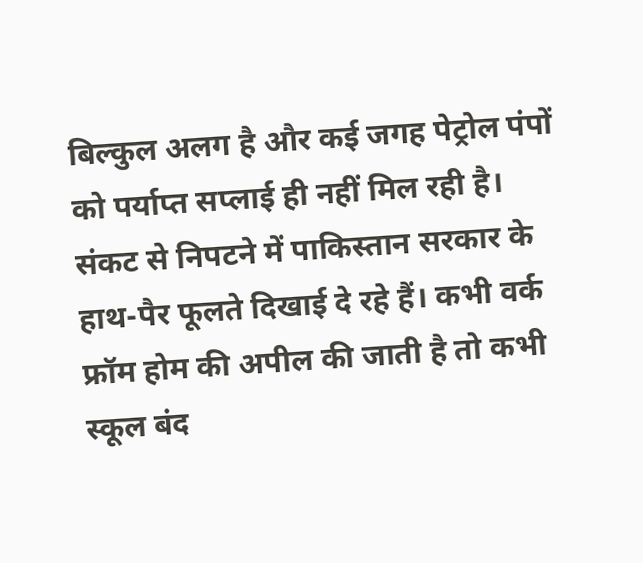बिल्कुल अलग है और कई जगह पेट्रोल पंपों को पर्याप्त सप्लाई ही नहीं मिल रही है।
संकट से निपटने में पाकिस्तान सरकार के हाथ-पैर फूलते दिखाई दे रहे हैं। कभी वर्क फ्रॉम होम की अपील की जाती है तो कभी स्कूल बंद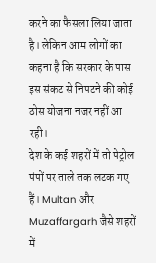करने का फैसला लिया जाता है। लेकिन आम लोगों का कहना है कि सरकार के पास इस संकट से निपटने की कोई ठोस योजना नजर नहीं आ रही।
देश के कई शहरों में तो पेट्रोल पंपों पर ताले तक लटक गए हैं। Multan और Muzaffargarh जैसे शहरों में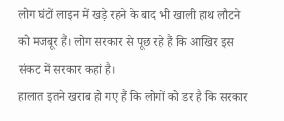लोग घंटों लाइन में खड़े रहने के बाद भी खाली हाथ लौटने को मजबूर हैं। लोग सरकार से पूछ रहे हैं कि आखिर इस संकट में सरकार कहां है।
हालात इतने खराब हो गए हैं कि लोगों को डर है कि सरकार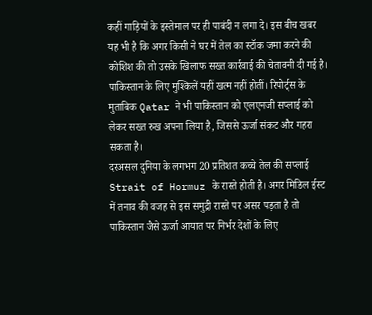कहीं गाड़ियों के इस्तेमाल पर ही पाबंदी न लगा दे। इस बीच खबर यह भी है कि अगर किसी ने घर में तेल का स्टॉक जमा करने की कोशिश की तो उसके खिलाफ सख्त कार्रवाई की चेतावनी दी गई है।
पाकिस्तान के लिए मुश्किलें यहीं खत्म नहीं होतीं। रिपोर्ट्स के मुताबिक Qatar ने भी पाकिस्तान को एलएनजी सप्लाई को लेकर सख्त रुख अपना लिया है, जिससे ऊर्जा संकट और गहरा सकता है।
दरअसल दुनिया के लगभग 20 प्रतिशत कच्चे तेल की सप्लाई Strait of Hormuz के रास्ते होती है। अगर मिडिल ईस्ट में तनाव की वजह से इस समुद्री रास्ते पर असर पड़ता है तो पाकिस्तान जैसे ऊर्जा आयात पर निर्भर देशों के लिए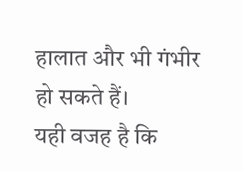हालात और भी गंभीर हो सकते हैं।
यही वजह है कि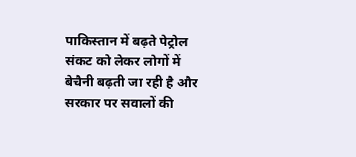पाकिस्तान में बढ़ते पेट्रोल संकट को लेकर लोगों में बेचैनी बढ़ती जा रही है और सरकार पर सवालों की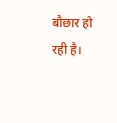बौछार हो रही है।